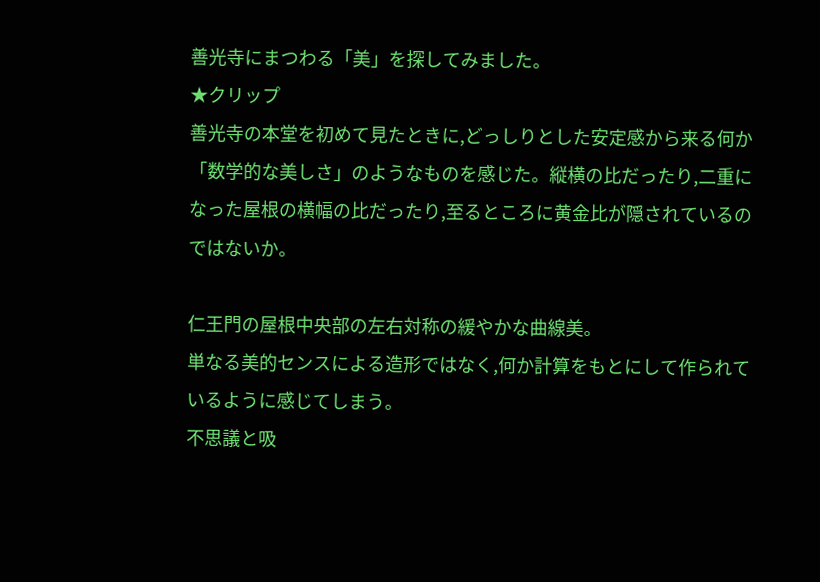善光寺にまつわる「美」を探してみました。
★クリップ
善光寺の本堂を初めて見たときに,どっしりとした安定感から来る何か「数学的な美しさ」のようなものを感じた。縦横の比だったり,二重になった屋根の横幅の比だったり,至るところに黄金比が隠されているのではないか。

仁王門の屋根中央部の左右対称の緩やかな曲線美。
単なる美的センスによる造形ではなく,何か計算をもとにして作られているように感じてしまう。
不思議と吸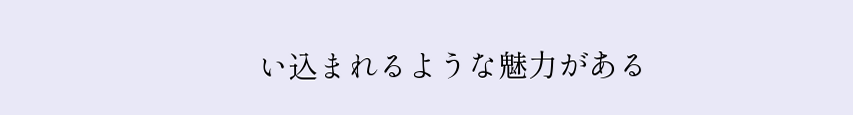い込まれるような魅力がある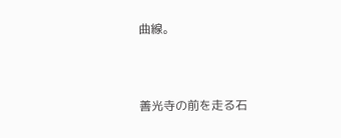曲線。


善光寺の前を走る石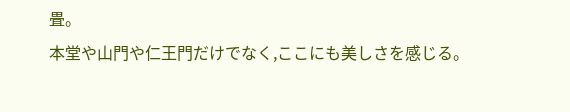畳。
本堂や山門や仁王門だけでなく,ここにも美しさを感じる。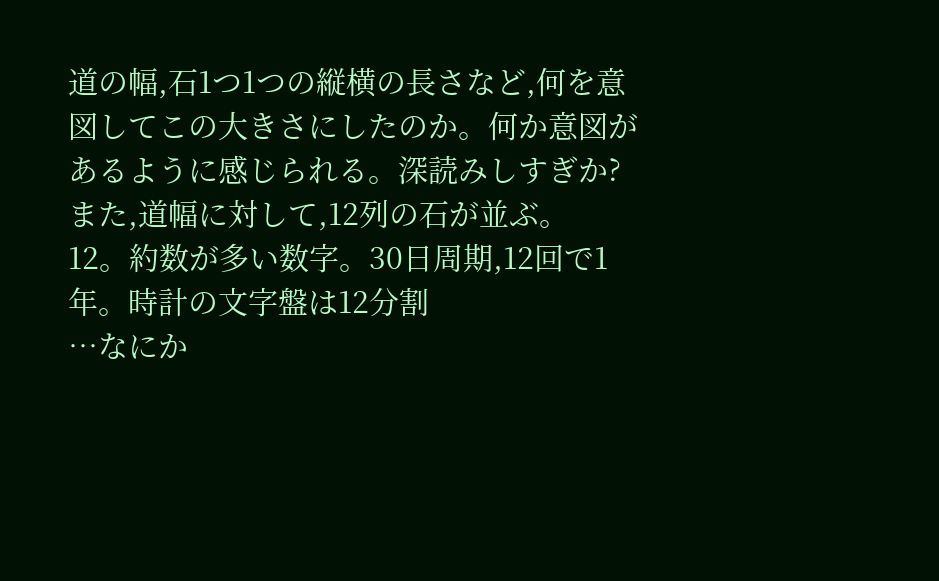道の幅,石1つ1つの縦横の長さなど,何を意図してこの大きさにしたのか。何か意図があるように感じられる。深読みしすぎか?
また,道幅に対して,12列の石が並ぶ。
12。約数が多い数字。30日周期,12回で1年。時計の文字盤は12分割
…なにか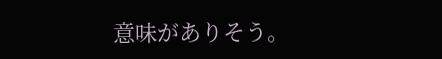意味がありそう。